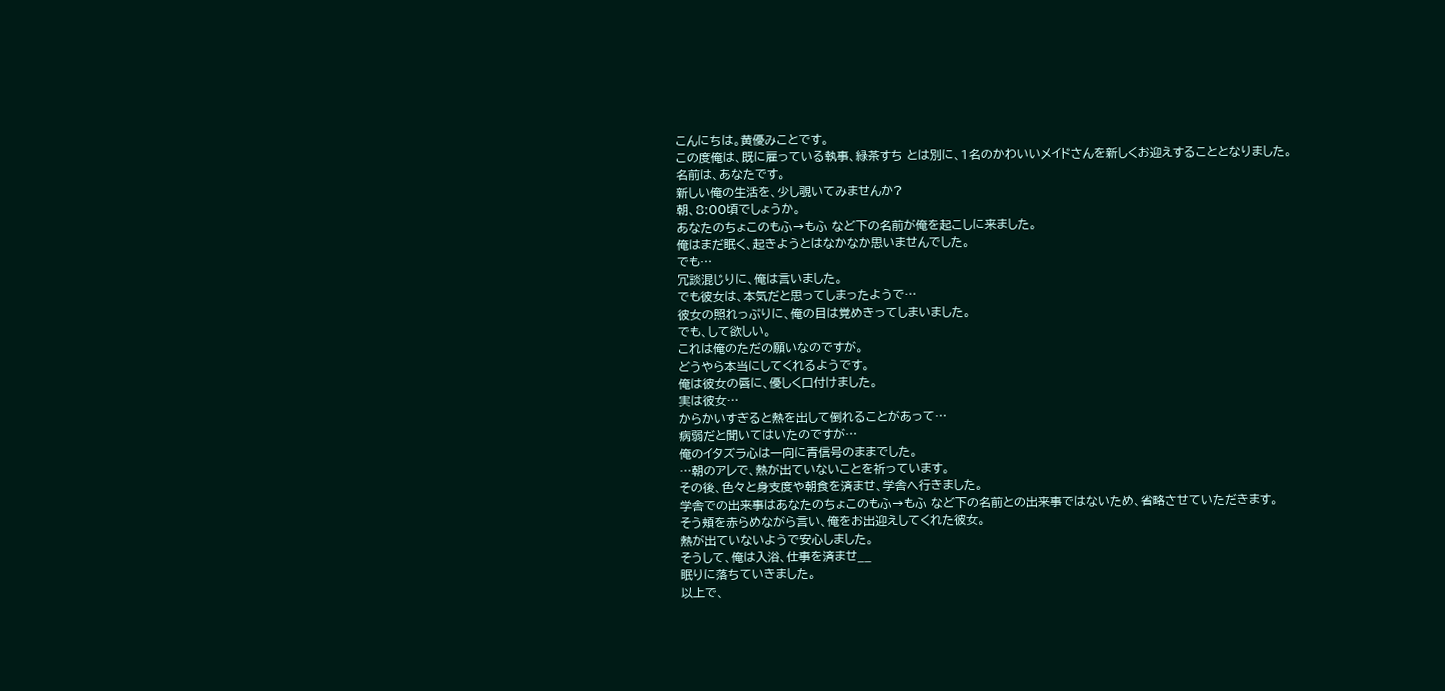こんにちは。黄優みことです。
この度俺は、既に雇っている執事、緑茶すち とは別に、1名のかわいいメイドさんを新しくお迎えすることとなりました。
名前は、あなたです。
新しい俺の生活を、少し覗いてみませんか?
朝、8:00頃でしょうか。
あなたのちょこのもふ→もふ など下の名前が俺を起こしに来ました。
俺はまだ眠く、起きようとはなかなか思いませんでした。
でも…
冗談混じりに、俺は言いました。
でも彼女は、本気だと思ってしまったようで…
彼女の照れっぷりに、俺の目は覚めきってしまいました。
でも、して欲しい。
これは俺のただの願いなのですが。
どうやら本当にしてくれるようです。
俺は彼女の唇に、優しく口付けました。
実は彼女…
からかいすぎると熱を出して倒れることがあって…
病弱だと聞いてはいたのですが…
俺のイタズラ心は一向に青信号のままでした。
…朝のアレで、熱が出ていないことを祈っています。
その後、色々と身支度や朝食を済ませ、学舎へ行きました。
学舎での出来事はあなたのちょこのもふ→もふ など下の名前との出来事ではないため、省略させていただきます。
そう頬を赤らめながら言い、俺をお出迎えしてくれた彼女。
熱が出ていないようで安心しました。
そうして、俺は入浴、仕事を済ませ__
眠りに落ちていきました。
以上で、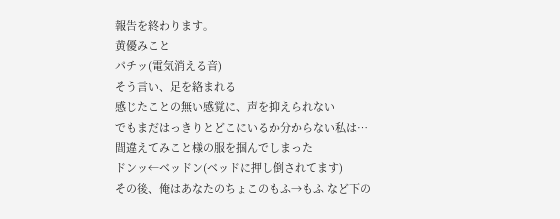報告を終わります。
黄優みこと
パチッ(電気消える音)
そう言い、足を絡まれる
感じたことの無い感覚に、声を抑えられない
でもまだはっきりとどこにいるか分からない私は…
間違えてみこと様の服を掴んでしまった
ドンッ←ベッドン(ベッドに押し倒されてます)
その後、俺はあなたのちょこのもふ→もふ など下の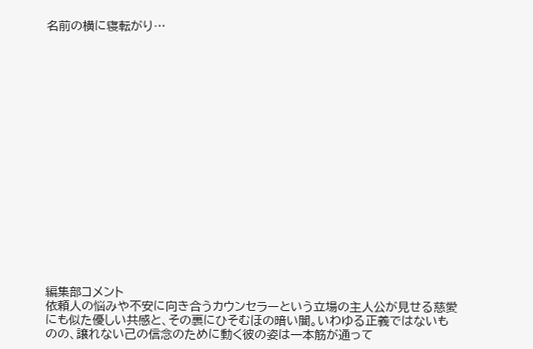名前の横に寝転がり…


















編集部コメント
依頼人の悩みや不安に向き合うカウンセラーという立場の主人公が見せる慈愛にも似た優しい共感と、その裏にひそむほの暗い闇。いわゆる正義ではないものの、譲れない己の信念のために動く彼の姿は一本筋が通って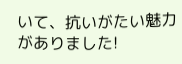いて、抗いがたい魅力がありました!